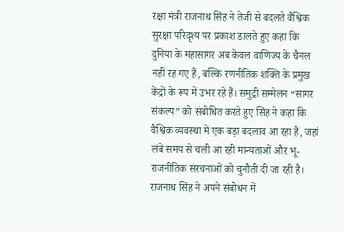रक्षा मंत्री राजनाथ सिंह ने तेजी से बदलते वैश्विक सुरक्षा परिदृश्य पर प्रकाश डालते हुए कहा कि दुनिया के महासागर अब केवल वाणिज्य के चैनल नहीं रह गए हैं, बल्कि रणनीतिक शक्ति के प्रमुख केंद्रों के रूप में उभर रहे हैं। समुद्री सम्मेलन “सागर संकल्प” को संबोधित करते हुए सिंह ने कहा कि वैश्विक व्यवस्था में एक बड़ा बदलाव आ रहा है, जहां लंबे समय से चली आ रही मान्यताओं और भू-राजनीतिक संरचनाओं को चुनौती दी जा रही है। राजनाथ सिंह ने अपने संबोधन में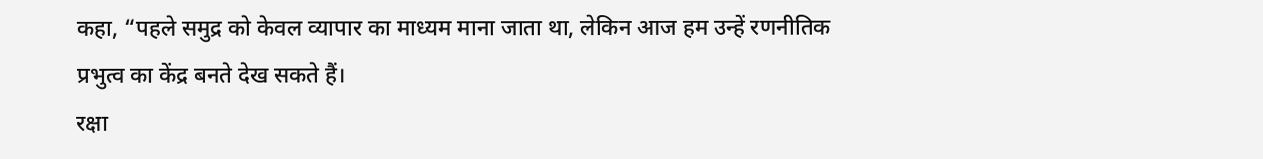कहा, “पहले समुद्र को केवल व्यापार का माध्यम माना जाता था, लेकिन आज हम उन्हें रणनीतिक प्रभुत्व का केंद्र बनते देख सकते हैं।
रक्षा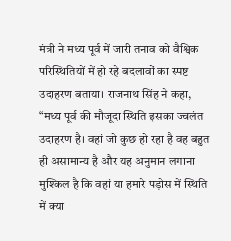मंत्री ने मध्य पूर्व में जारी तनाव को वैश्विक परिस्थितियों में हो रहे बदलावों का स्पष्ट उदाहरण बताया। राजनाथ सिंह ने कहा, “मध्य पूर्व की मौजूदा स्थिति इसका ज्वलंत उदाहरण है। वहां जो कुछ हो रहा है वह बहुत ही असामान्य है और यह अनुमान लगाना मुश्किल है कि वहां या हमारे पड़ोस में स्थिति में क्या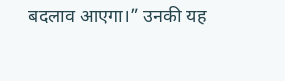बदलाव आएगा।” उनकी यह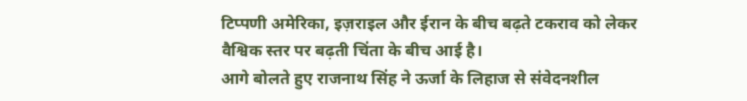टिप्पणी अमेरिका, इज़राइल और ईरान के बीच बढ़ते टकराव को लेकर वैश्विक स्तर पर बढ़ती चिंता के बीच आई है।
आगे बोलते हुए राजनाथ सिंह ने ऊर्जा के लिहाज से संवेदनशील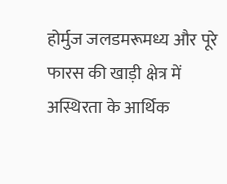होर्मुज जलडमरूमध्य और पूरे फारस की खाड़ी क्षेत्र में अस्थिरता के आर्थिक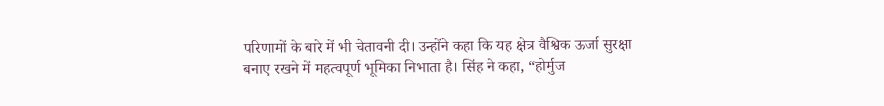परिणामों के बारे में भी चेतावनी दी। उन्होंने कहा कि यह क्षेत्र वैश्विक ऊर्जा सुरक्षा बनाए रखने में महत्वपूर्ण भूमिका निभाता है। सिंह ने कहा, “होर्मुज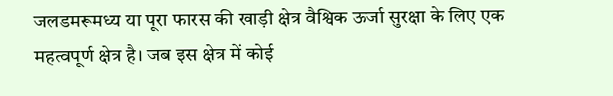जलडमरूमध्य या पूरा फारस की खाड़ी क्षेत्र वैश्विक ऊर्जा सुरक्षा के लिए एक महत्वपूर्ण क्षेत्र है। जब इस क्षेत्र में कोई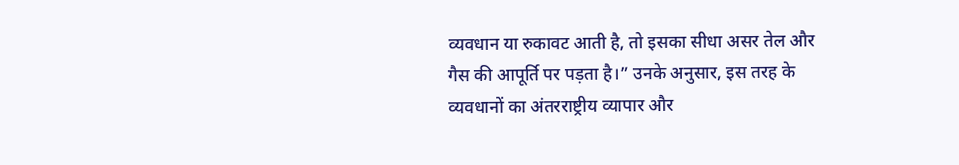व्यवधान या रुकावट आती है, तो इसका सीधा असर तेल और गैस की आपूर्ति पर पड़ता है।” उनके अनुसार, इस तरह के व्यवधानों का अंतरराष्ट्रीय व्यापार और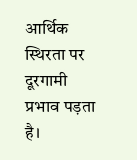आर्थिक स्थिरता पर दूरगामी प्रभाव पड़ता है।